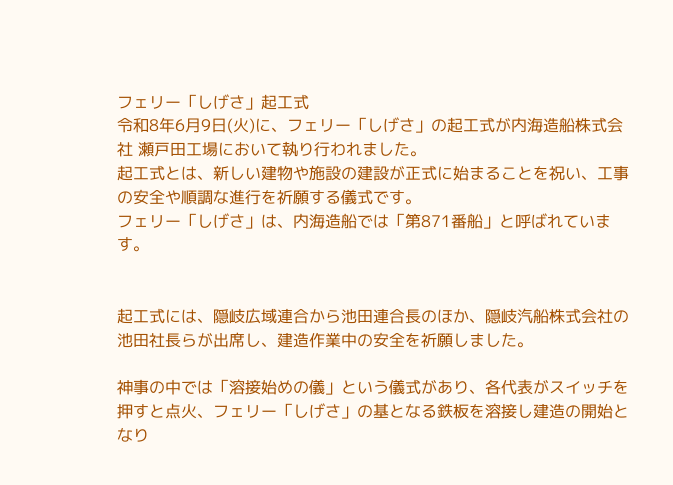フェリー「しげさ」起工式
令和8年6月9日(火)に、フェリー「しげさ」の起工式が内海造船株式会社 瀬戸田工場において執り行われました。
起工式とは、新しい建物や施設の建設が正式に始まることを祝い、工事の安全や順調な進行を祈願する儀式です。
フェリー「しげさ」は、内海造船では「第871番船」と呼ばれています。


起工式には、隠岐広域連合から池田連合長のほか、隠岐汽船株式会社の池田社長らが出席し、建造作業中の安全を祈願しました。

神事の中では「溶接始めの儀」という儀式があり、各代表がスイッチを押すと点火、フェリー「しげさ」の基となる鉄板を溶接し建造の開始となり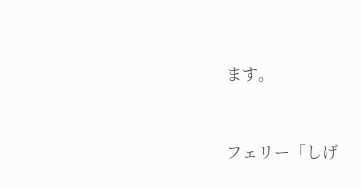ます。



フェリー「しげ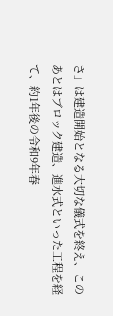さ」は建造開始となる大切な儀式を終え、このあとはブロック建造、進水式といった工程を経て、約1年後の令和9年春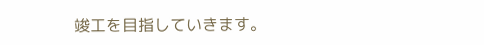竣工を目指していきます。